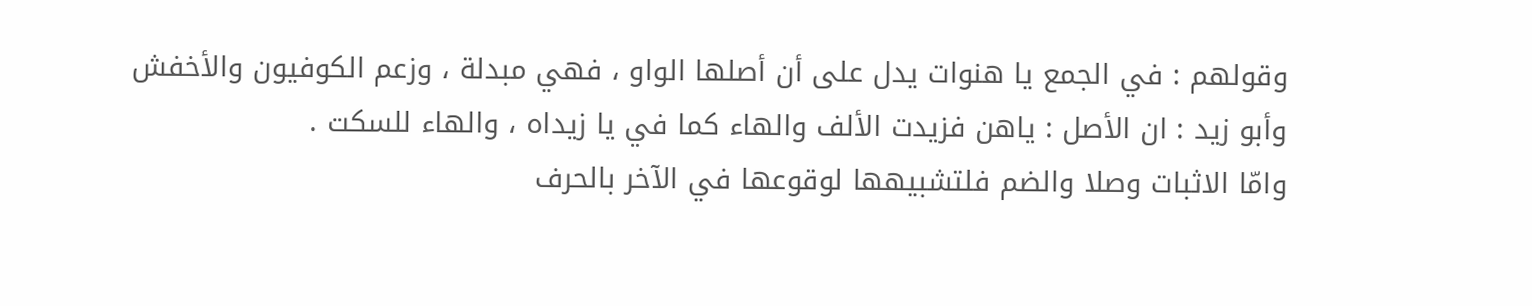وقولهم : في الجمع يا هنوات يدل على أن أصلها الواو ، فهي مبدلة ، وزعم الكوفيون والأخفش وأبو زيد : ان الأصل : ياهن فزيدت الألف والهاء كما في يا زيداه ، والهاء للسكت .
وامّا الاثبات وصلا والضم فلتشبيهها لوقوعها في الآخر بالحرف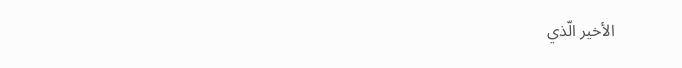الأخير الّذي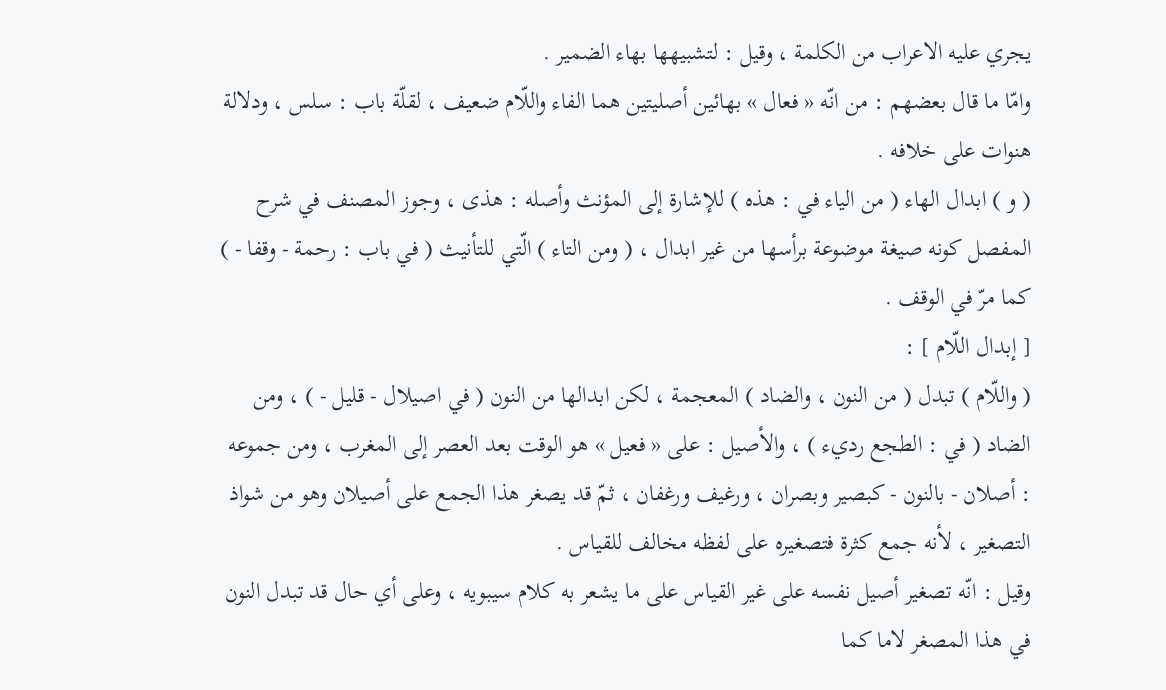يجري عليه الاعراب من الكلمة ، وقيل : لتشبيهها بهاء الضمير .
وامّا ما قال بعضهم : من انّه « فعال » بهائين أصليتين هما الفاء واللّام ضعيف ، لقلّة باب : سلس ، ودلالة هنوات على خلافه .
( و ) ابدال الهاء ( من الياء في : هذه ) للإشارة إلى المؤنث وأصله : هذى ، وجوز المصنف في شرح المفصل كونه صيغة موضوعة برأسها من غير ابدال ، ( ومن التاء ) الّتي للتأنيث ( في باب : رحمة - وقفا - ) كما مرّ في الوقف .
[ إبدال اللّام ] :
( واللّام ) تبدل ( من النون ، والضاد ) المعجمة ، لكن ابدالها من النون ( في اصيلال - قليل - ) ، ومن الضاد ( في : الطجع رديء ) ، والأصيل : على « فعيل » هو الوقت بعد العصر إلى المغرب ، ومن جموعه : أصلان - بالنون - كبصير وبصران ، ورغيف ورغفان ، ثمّ قد يصغر هذا الجمع على أصيلان وهو من شواذ التصغير ، لأنه جمع كثرة فتصغيره على لفظه مخالف للقياس .
وقيل : انّه تصغير أصيل نفسه على غير القياس على ما يشعر به كلام سيبويه ، وعلى أي حال قد تبدل النون في هذا المصغر لاما كما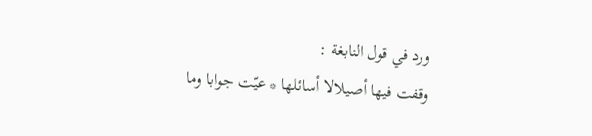ورد في قول النابغة :
وقفت فيها أصيلالا أسائلها * عيّت جوابا وما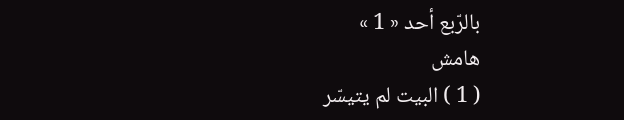بالرّبع أحد « 1 »
هامش
( 1 ) البيت لم يتيسّر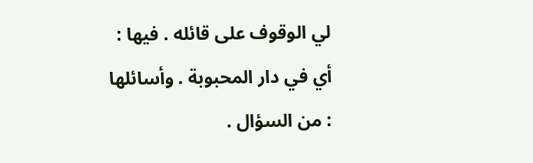لي الوقوف على قائله . فيها : أي في دار المحبوبة . وأسائلها : من السؤال .